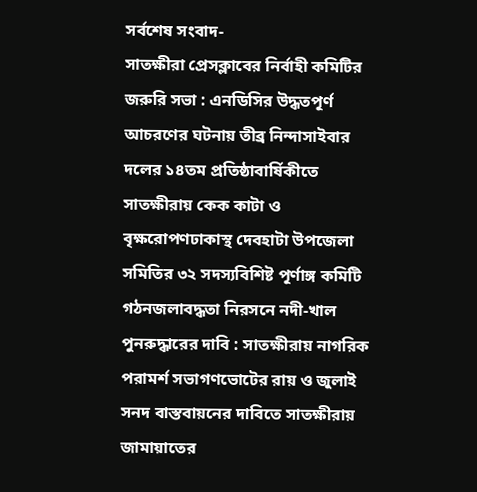সর্বশেষ সংবাদ-
সাতক্ষীরা প্রেসক্লাবের নির্বাহী কমিটির জরুরি সভা : এনডিসির উদ্ধতপূর্ণ আচরণের ঘটনায় তীব্র নিন্দাসাইবার দলের ১৪তম প্রতিষ্ঠাবার্ষিকীতে সাতক্ষীরায় কেক কাটা ও বৃক্ষরোপণঢাকাস্থ দেবহাটা উপজেলা সমিতির ৩২ সদস্যবিশিষ্ট পূর্ণাঙ্গ কমিটি গঠনজলাবদ্ধতা নিরসনে নদী-খাল পুনরুদ্ধারের দাবি : সাতক্ষীরায় নাগরিক পরামর্শ সভাগণভোটের রায় ও জুলাই সনদ বাস্তবায়নের দাবিতে সাতক্ষীরায় জামায়াতের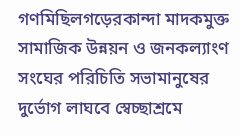গণমিছিলগড়েরকান্দা মাদকমুক্ত সামাজিক উন্নয়ন ও জনকল্যাংণ সংঘের পরিচিতি সভামানুষের দুর্ভোগ লাঘবে স্বেচ্ছাশ্রমে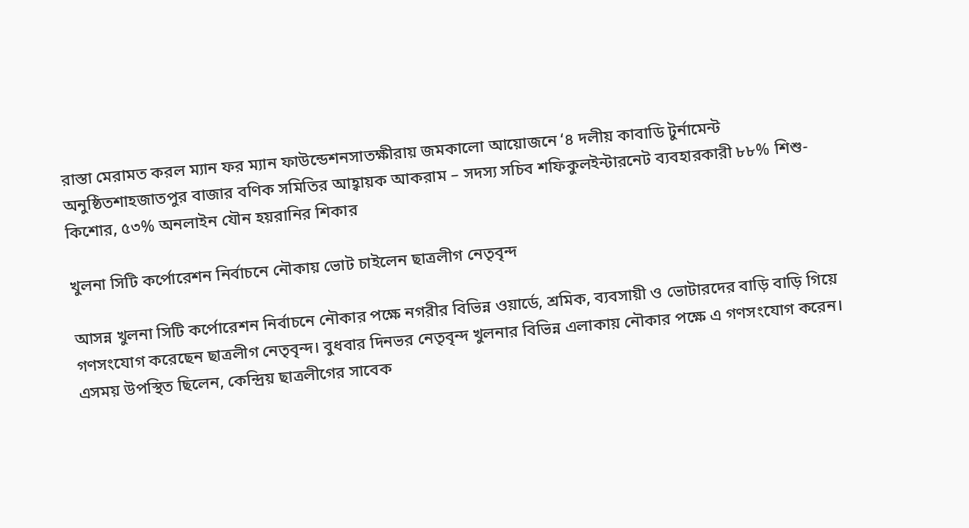রাস্তা মেরামত করল ম্যান ফর ম্যান ফাউন্ডেশনসাতক্ষীরায় জমকালো আয়োজনে ‘৪ দলীয় কাবাডি টুর্নামেন্ট অনুষ্ঠিতশাহজাতপুর বাজার বণিক সমিতির আহ্বায়ক আকরাম – সদস্য সচিব শফিকুলইন্টারনেট ব্যবহারকারী ৮৮% শিশু-কিশোর, ৫৩% অনলাইন যৌন হয়রানির শিকার

খুলনা সিটি কর্পোরেশন নির্বাচনে নৌকায় ভোট চাইলেন ছাত্রলীগ নেতৃবৃন্দ

আসন্ন খুলনা সিটি কর্পোরেশন নির্বাচনে নৌকার পক্ষে নগরীর বিভিন্ন ওয়ার্ডে, শ্রমিক, ব্যবসায়ী ও ভোটারদের বাড়ি বাড়ি গিয়ে গণসংযোগ করেছেন ছাত্রলীগ নেতৃবৃন্দ। বুধবার দিনভর নেতৃবৃন্দ খুলনার বিভিন্ন এলাকায় নৌকার পক্ষে এ গণসংযোগ করেন। এসময় উপস্থিত ছিলেন, কেন্দ্রিয় ছাত্রলীগের সাবেক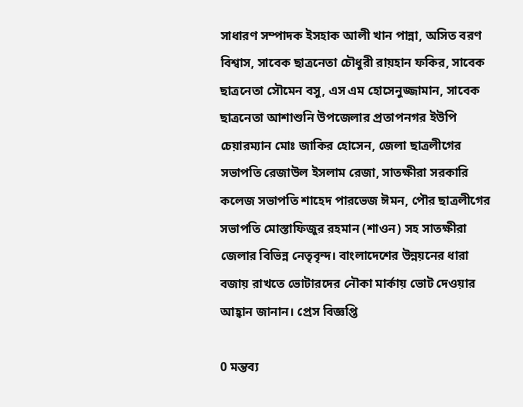সাধারণ সম্পাদক ইসহাক আলী খান পান্না, অসিত বরণ বিশ্বাস, সাবেক ছাত্রনেতা চৌধুরী রায়হান ফকির, সাবেক ছাত্রনেতা সৌমেন বসু, এস এম হোসেনুজ্জামান, সাবেক ছাত্রনেতা আশাশুনি উপজেলার প্রতাপনগর ইউপি চেয়ারম্যান মোঃ জাকির হোসেন, জেলা ছাত্রলীগের সভাপতি রেজাউল ইসলাম রেজা, সাতক্ষীরা সরকারি কলেজ সভাপতি শাহেদ পারভেজ ঈমন, পৌর ছাত্রলীগের সভাপতি মোস্তাফিজুর রহমান (শাওন) সহ সাতক্ষীরা জেলার বিভিন্ন নেতৃবৃন্দ। বাংলাদেশের উন্নয়নের ধারা বজায় রাখতে ভোটারদের নৌকা মার্কায় ভোট দেওয়ার আহ্বান জানান। প্রেস বিজ্ঞপ্তি

0 মন্তব্য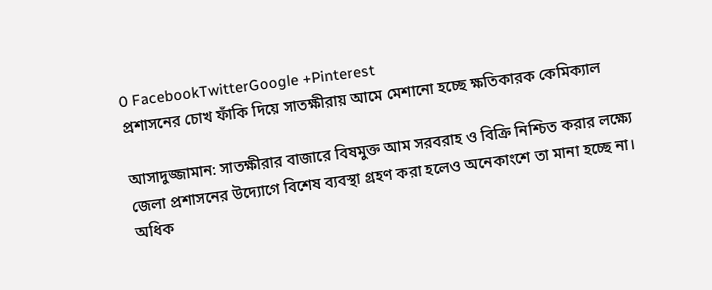0 FacebookTwitterGoogle +Pinterest
প্রশাসনের চোখ ফাঁকি দিয়ে সাতক্ষীরায় আমে মেশানো হচ্ছে ক্ষতিকারক কেমিক্যাল

আসাদুজ্জামান: সাতক্ষীরার বাজারে বিষমুক্ত আম সরবরাহ ও বিক্রি নিশ্চিত করার লক্ষ্যে জেলা প্রশাসনের উদ্যোগে বিশেষ ব্যবস্থা গ্রহণ করা হলেও অনেকাংশে তা মানা হচ্ছে না। অধিক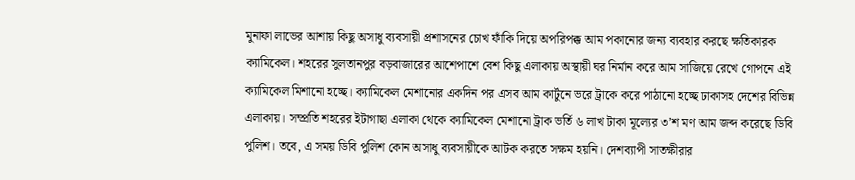মুনাফা লাভের আশায় কিছু অসাধু ব্যবসায়ী প্রশাসনের চোখ ফাঁকি দিয়ে অপরিপক্ক আম পকানোর জন্য ব্যবহার করছে ক্ষতিকারক ক্যামিকেল। শহরের সুলতানপুর বড়বাজারের আশেপাশে বেশ কিছু এলাকায় অস্থায়ী ঘর নির্মান করে আম সাজিয়ে রেখে গোপনে এই ক্যামিকেল মিশানো হচ্ছে। ক্যামিকেল মেশানোর একদিন পর এসব আম কার্টুনে ভরে ট্রাকে করে পাঠানো হচ্ছে ঢাকাসহ দেশের বিভিন্ন এলাকায়। সম্প্রতি শহরের ইটাগাছা এলাকা থেকে ক্যামিকেল মেশানো ট্রাক ভর্তি ৬ লাখ টাকা মূল্যের ৩’শ মণ আম জব্দ করেছে ডিবি পুলিশ। তবে, এ সময় ডিবি পুলিশ কোন অসাধু ব্যবসায়ীকে আটক করতে সক্ষম হয়নি। দেশব্যাপী সাতক্ষীরার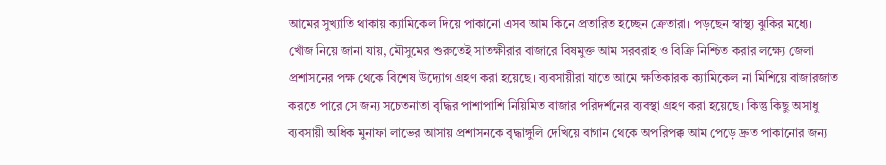আমের সুখ্যাতি থাকায় ক্যামিকেল দিয়ে পাকানো এসব আম কিনে প্রতারিত হচ্ছেন ক্রেতারা। পড়ছেন স্বাস্থ্য ঝুকির মধ্যে।
খোঁজ নিয়ে জানা যায়, মৌসুমের শুরুতেই সাতক্ষীরার বাজারে বিষমুক্ত আম সরবরাহ ও বিক্রি নিশ্চিত করার লক্ষ্যে জেলা প্রশাসনের পক্ষ থেকে বিশেষ উদ্যোগ গ্রহণ করা হয়েছে। ব্যবসায়ীরা যাতে আমে ক্ষতিকারক ক্যামিকেল না মিশিয়ে বাজারজাত করতে পারে সে জন্য সচেতনাতা বৃদ্ধির পাশাপাশি নিয়িমিত বাজার পরিদর্শনের ব্যবস্থা গ্রহণ করা হয়েছে। কিন্তু কিছু অসাধু ব্যবসায়ী অধিক মুনাফা লাভের আসায় প্রশাসনকে বৃদ্ধাঙ্গুলি দেখিয়ে বাগান থেকে অপরিপক্ক আম পেড়ে দ্রুত পাকানোর জন্য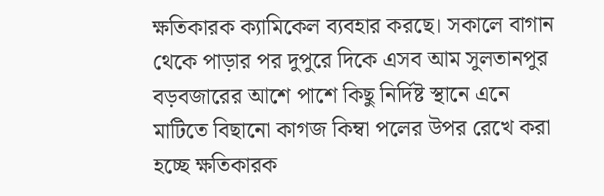ক্ষতিকারক ক্যামিকেল ব্যবহার করছে। সকালে বাগান থেকে পাড়ার পর দুপুরে দিকে এসব আম সুলতানপুর বড়বজারের আশে পাশে কিছু নির্দিষ্ট স্থানে এনে মাটিতে বিছানো কাগজ কিম্বা পলের উপর রেখে করা হচ্ছে ক্ষতিকারক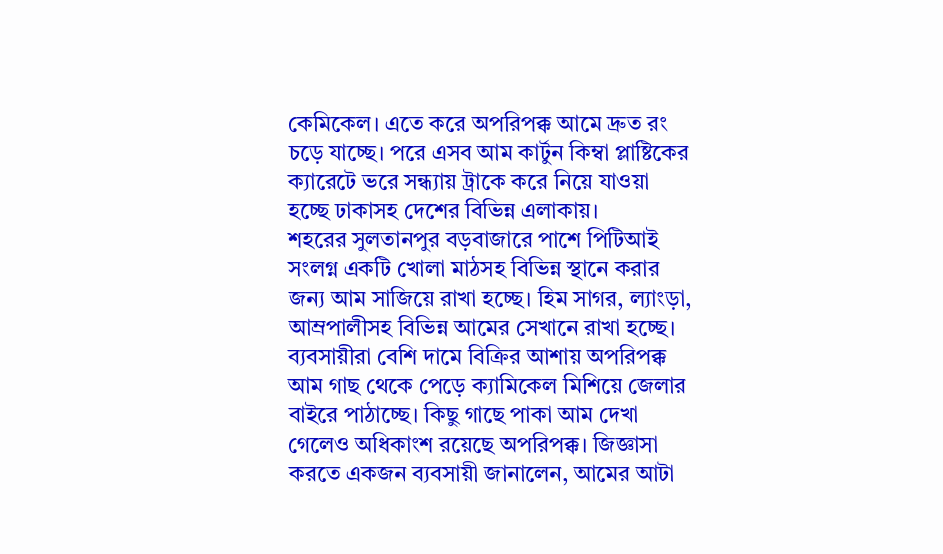কেমিকেল। এতে করে অপরিপক্ক আমে দ্রুত রং চড়ে যাচ্ছে। পরে এসব আম কার্টুন কিম্বা প্লাষ্টিকের ক্যারেটে ভরে সন্ধ্যায় ট্রাকে করে নিয়ে যাওয়া হচ্ছে ঢাকাসহ দেশের বিভিন্ন এলাকায়।
শহরের সুলতানপুর বড়বাজারে পাশে পিটিআই সংলগ্ন একটি খোলা মাঠসহ বিভিন্ন স্থানে করার জন্য আম সাজিয়ে রাখা হচ্ছে। হিম সাগর, ল্যাংড়া, আম্রপালীসহ বিভিন্ন আমের সেখানে রাখা হচ্ছে। ব্যবসায়ীরা বেশি দামে বিক্রির আশায় অপরিপক্ক আম গাছ থেকে পেড়ে ক্যামিকেল মিশিয়ে জেলার বাইরে পাঠাচ্ছে। কিছু গাছে পাকা আম দেখা গেলেও অধিকাংশ রয়েছে অপরিপক্ক। জিজ্ঞাসা করতে একজন ব্যবসায়ী জানালেন, আমের আটা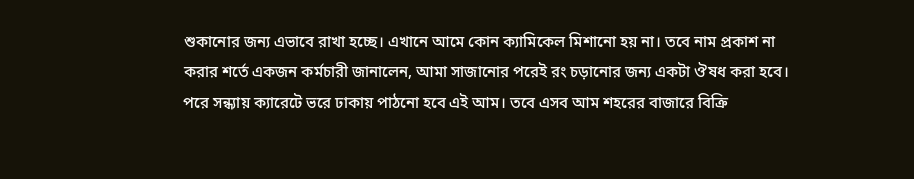শুকানোর জন্য এভাবে রাখা হচ্ছে। এখানে আমে কোন ক্যামিকেল মিশানো হয় না। তবে নাম প্রকাশ না করার শর্তে একজন কর্মচারী জানালেন, আমা সাজানোর পরেই রং চড়ানোর জন্য একটা ঔষধ করা হবে। পরে সন্ধ্যায় ক্যারেটে ভরে ঢাকায় পাঠনো হবে এই আম। তবে এসব আম শহরের বাজারে বিক্রি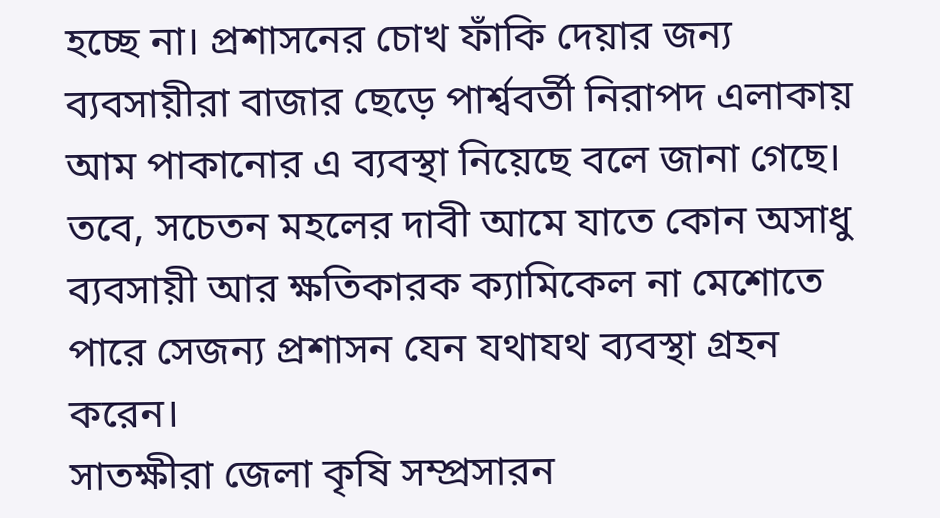হচ্ছে না। প্রশাসনের চোখ ফাঁকি দেয়ার জন্য ব্যবসায়ীরা বাজার ছেড়ে পার্শ্ববর্তী নিরাপদ এলাকায় আম পাকানোর এ ব্যবস্থা নিয়েছে বলে জানা গেছে। তবে, সচেতন মহলের দাবী আমে যাতে কোন অসাধু ব্যবসায়ী আর ক্ষতিকারক ক্যামিকেল না মেশোতে পারে সেজন্য প্রশাসন যেন যথাযথ ব্যবস্থা গ্রহন করেন।
সাতক্ষীরা জেলা কৃষি সম্প্রসারন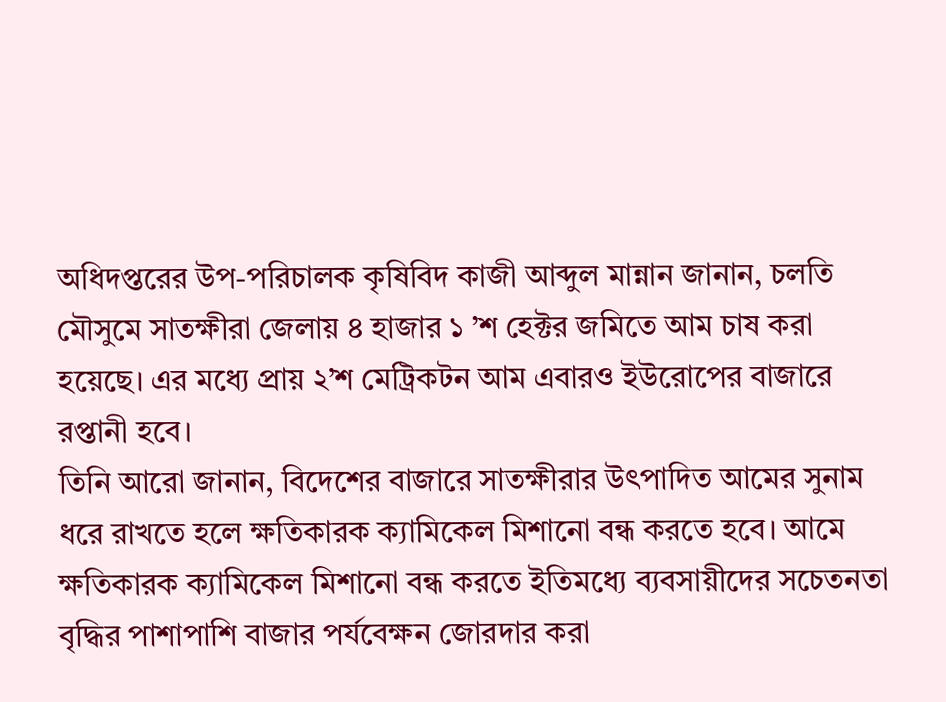অধিদপ্তরের উপ-পরিচালক কৃষিবিদ কাজী আব্দুল মান্নান জানান, চলতি মৌসুমে সাতক্ষীরা জেলায় ৪ হাজার ১ ’শ হেক্টর জমিতে আম চাষ করা হয়েছে। এর মধ্যে প্রায় ২’শ মেট্রিকটন আম এবারও ইউরোপের বাজারে রপ্তানী হবে।
তিনি আরো জানান, বিদেশের বাজারে সাতক্ষীরার উৎপাদিত আমের সুনাম ধরে রাখতে হলে ক্ষতিকারক ক্যামিকেল মিশানো বন্ধ করতে হবে। আমে ক্ষতিকারক ক্যামিকেল মিশানো বন্ধ করতে ইতিমধ্যে ব্যবসায়ীদের সচেতনতা বৃদ্ধির পাশাপাশি বাজার পর্যবেক্ষন জোরদার করা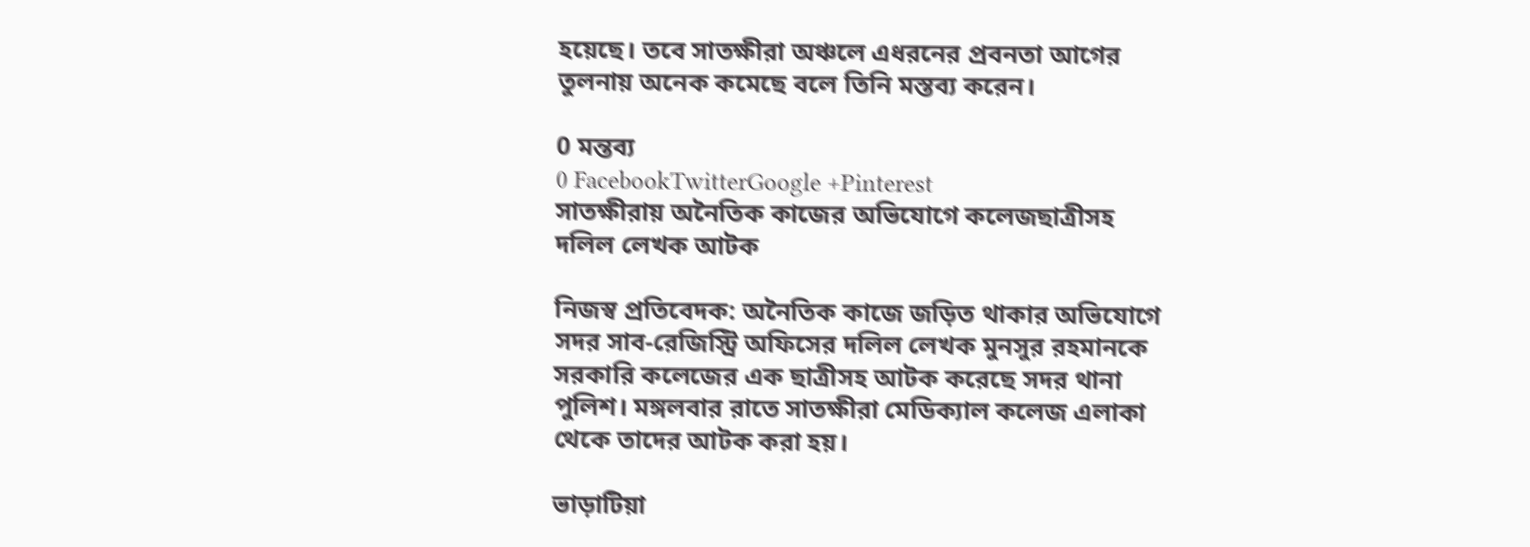হয়েছে। তবে সাতক্ষীরা অঞ্চলে এধরনের প্রবনতা আগের তুলনায় অনেক কমেছে বলে তিনি মস্তব্য করেন।

0 মন্তব্য
0 FacebookTwitterGoogle +Pinterest
সাতক্ষীরায় অনৈতিক কাজের অভিযোগে কলেজছাত্রীসহ দলিল লেখক আটক

নিজস্ব প্রতিবেদক: অনৈতিক কাজে জড়িত থাকার অভিযোগে সদর সাব-রেজিস্ট্রি অফিসের দলিল লেখক মুনসুর রহমানকে সরকারি কলেজের এক ছাত্রীসহ আটক করেছে সদর থানা পুলিশ। মঙ্গলবার রাতে সাতক্ষীরা মেডিক্যাল কলেজ এলাকা থেকে তাদের আটক করা হয়।

ভাড়াটিয়া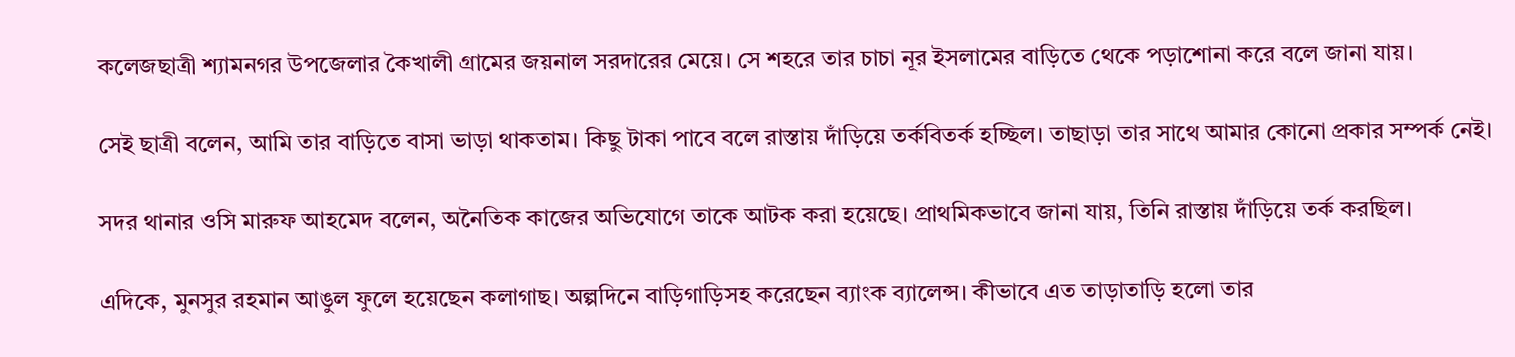কলেজছাত্রী শ্যামনগর উপজেলার কৈখালী গ্রামের জয়নাল সরদারের মেয়ে। সে শহরে তার চাচা নূর ইসলামের বাড়িতে থেকে পড়াশোনা করে বলে জানা যায়।

সেই ছাত্রী বলেন, আমি তার বাড়িতে বাসা ভাড়া থাকতাম। কিছু টাকা পাবে বলে রাস্তায় দাঁড়িয়ে তর্কবিতর্ক হচ্ছিল। তাছাড়া তার সাথে আমার কোনো প্রকার সম্পর্ক নেই।

সদর থানার ওসি মারুফ আহমেদ বলেন, অনৈতিক কাজের অভিযোগে তাকে আটক করা হয়েছে। প্রাথমিকভাবে জানা যায়, তিনি রাস্তায় দাঁড়িয়ে তর্ক করছিল।

এদিকে, মুনসুর রহমান আঙুল ফুলে হয়েছেন কলাগাছ। অল্পদিনে বাড়িগাড়িসহ করেছেন ব্যাংক ব্যালেন্স। কীভাবে এত তাড়াতাড়ি হলো তার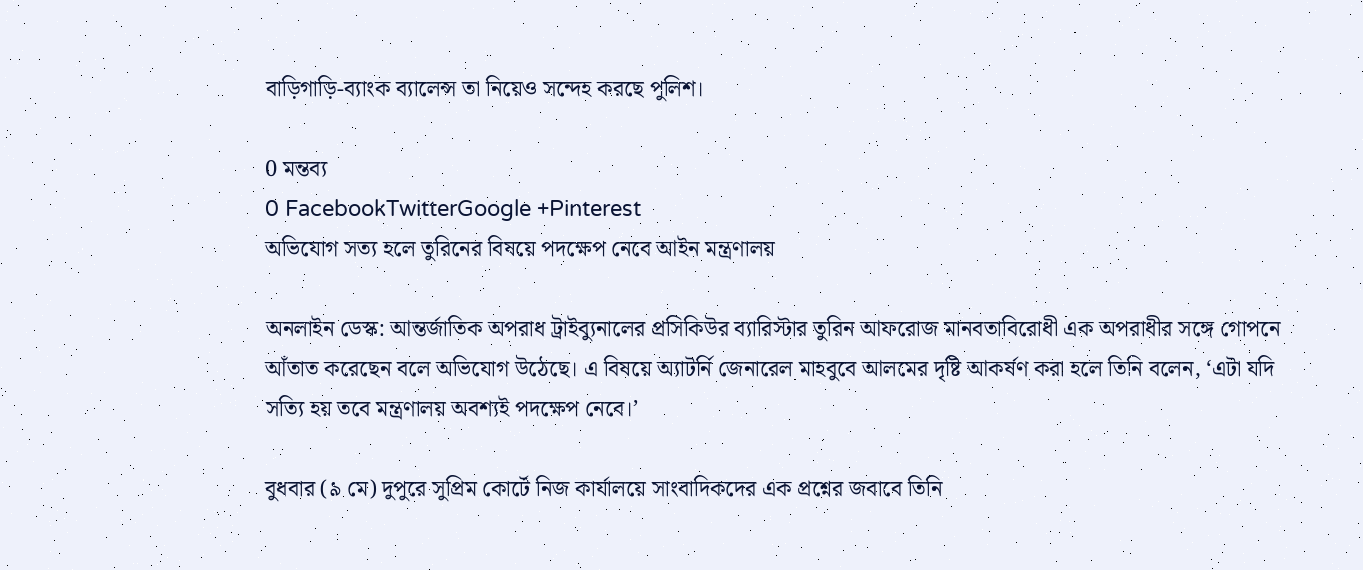বাড়িগাড়ি-ব্যাংক ব্যালেন্স তা নিয়েও সন্দেহ করছে পুলিশ।

0 মন্তব্য
0 FacebookTwitterGoogle +Pinterest
অভিযোগ সত্য হলে তুরিনের বিষয়ে পদক্ষেপ নেবে আইন মন্ত্রণালয়

অনলাইন ডেস্ক: আন্তর্জাতিক অপরাধ ট্রাইব্যুনালের প্রসিকিউর ব্যারিস্টার তুরিন আফরোজ মানবতাবিরোধী এক অপরাধীর সঙ্গে গোপনে আঁতাত করেছেন বলে অভিযোগ উঠেছে। এ বিষয়ে অ্যাটর্নি জেনারেল মাহবুবে আলমের দৃষ্টি আকর্ষণ করা হলে তিনি বলেন, ‘এটা যদি সত্যি হয় তবে মন্ত্রণালয় অবশ্যই পদক্ষেপ নেবে।’

বুধবার (৯ মে) দুপুরে সুপ্রিম কোর্টে নিজ কার্যালয়ে সাংবাদিকদের এক প্রশ্নের জবাবে তিনি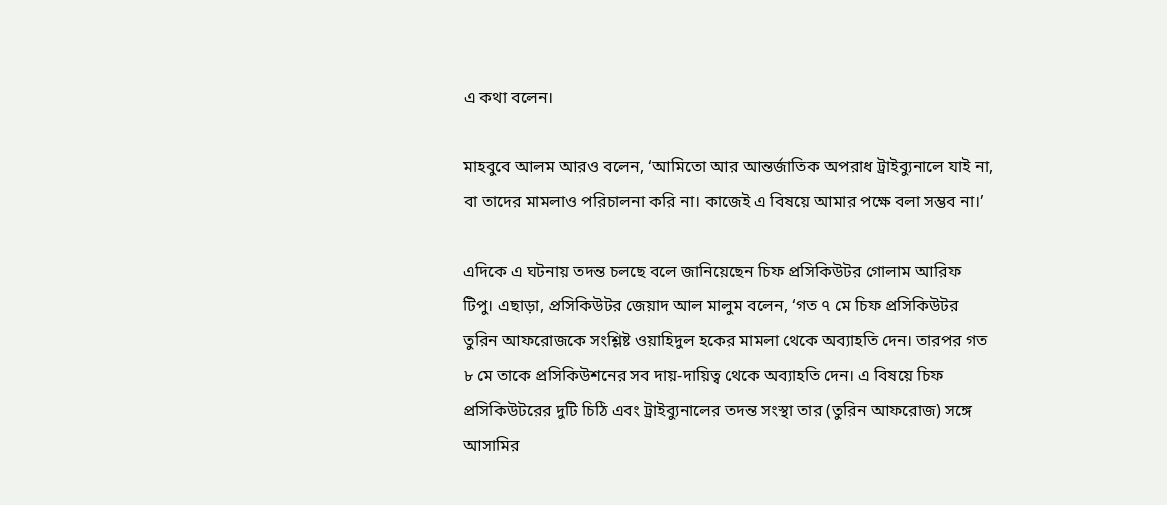এ কথা বলেন।

মাহবুবে আলম আরও বলেন, ‘আমিতো আর আন্তর্জাতিক অপরাধ ট্রাইব্যুনালে যাই না, বা তাদের মামলাও পরিচালনা করি না। কাজেই এ বিষয়ে আমার পক্ষে বলা সম্ভব না।’

এদিকে এ ঘটনায় তদন্ত চলছে বলে জানিয়েছেন চিফ প্রসিকিউটর গোলাম আরিফ টিপু। এছাড়া, প্রসিকিউটর জেয়াদ আল মালুম বলেন, ‘গত ৭ মে চিফ প্রসিকিউটর তুরিন আফরোজকে সংশ্লিষ্ট ওয়াহিদুল হকের মামলা থেকে অব্যাহতি দেন। তারপর গত ৮ মে তাকে প্রসিকিউশনের সব দায়-দায়িত্ব থেকে অব্যাহতি দেন। এ বিষয়ে চিফ প্রসিকিউটরের দুটি চিঠি এবং ট্রাইব্যুনালের তদন্ত সংস্থা তার (তুরিন আফরোজ) সঙ্গে আসামির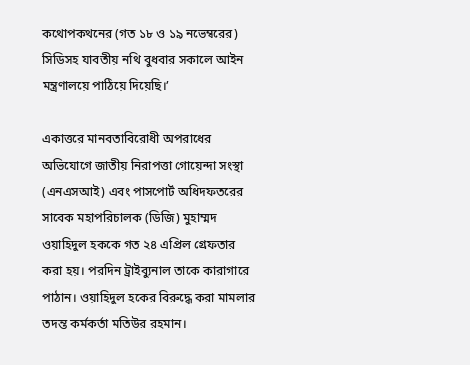কথোপকথনের (গত ১৮ ও ১৯ নভেম্বরের) সিডিসহ যাবতীয় নথি বুধবার সকালে আইন মন্ত্রণালয়ে পাঠিয়ে দিয়েছি।’

একাত্তরে মানবতাবিরোধী অপরাধের অভিযোগে জাতীয় নিরাপত্তা গোয়েন্দা সংস্থা (এনএসআই) এবং পাসপোর্ট অধিদফতরের সাবেক মহাপরিচালক (ডিজি) মুহাম্মদ ওয়াহিদুল হককে গত ২৪ এপ্রিল গ্রেফতার করা হয়। পরদিন ট্রাইব্যুনাল তাকে কারাগারে পাঠান। ওয়াহিদুল হকের বিরুদ্ধে করা মামলার তদন্ত কর্মকর্তা মতিউর রহমান।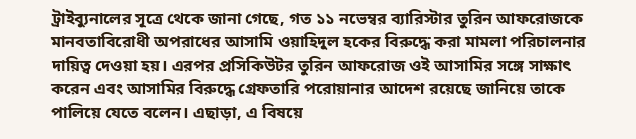ট্রাইব্যুনালের সূত্রে থেকে জানা গেছে, গত ১১ নভেম্বর ব্যারিস্টার তুরিন আফরোজকে মানবতাবিরোধী অপরাধের আসামি ওয়াহিদুল হকের বিরুদ্ধে করা মামলা পরিচালনার দায়িত্ব দেওয়া হয়। এরপর প্রসিকিউটর তুরিন আফরোজ ওই আসামির সঙ্গে সাক্ষাৎ করেন এবং আসামির বিরুদ্ধে গ্রেফতারি পরোয়ানার আদেশ রয়েছে জানিয়ে তাকে পালিয়ে যেতে বলেন। এছাড়া, এ বিষয়ে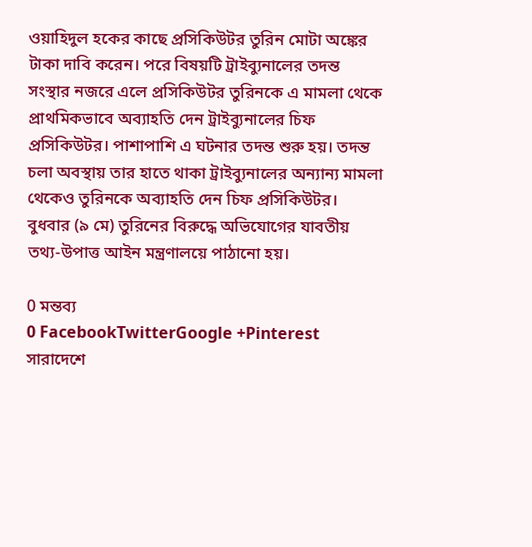ওয়াহিদুল হকের কাছে প্রসিকিউটর তুরিন মোটা অঙ্কের টাকা দাবি করেন। পরে বিষয়টি ট্রাইব্যুনালের তদন্ত সংস্থার নজরে এলে প্রসিকিউটর তুরিনকে এ মামলা থেকে প্রাথমিকভাবে অব্যাহতি দেন ট্রাইব্যুনালের চিফ প্রসিকিউটর। পাশাপাশি এ ঘটনার তদন্ত শুরু হয়। তদন্ত চলা অবস্থায় তার হাতে থাকা ট্রাইব্যুনালের অন্যান্য মামলা থেকেও তুরিনকে অব্যাহতি দেন চিফ প্রসিকিউটর।  বুধবার (৯ মে) তুরিনের বিরুদ্ধে অভিযোগের যাবতীয় তথ্য-উপাত্ত আইন মন্ত্রণালয়ে পাঠানো হয়।

0 মন্তব্য
0 FacebookTwitterGoogle +Pinterest
সারাদেশে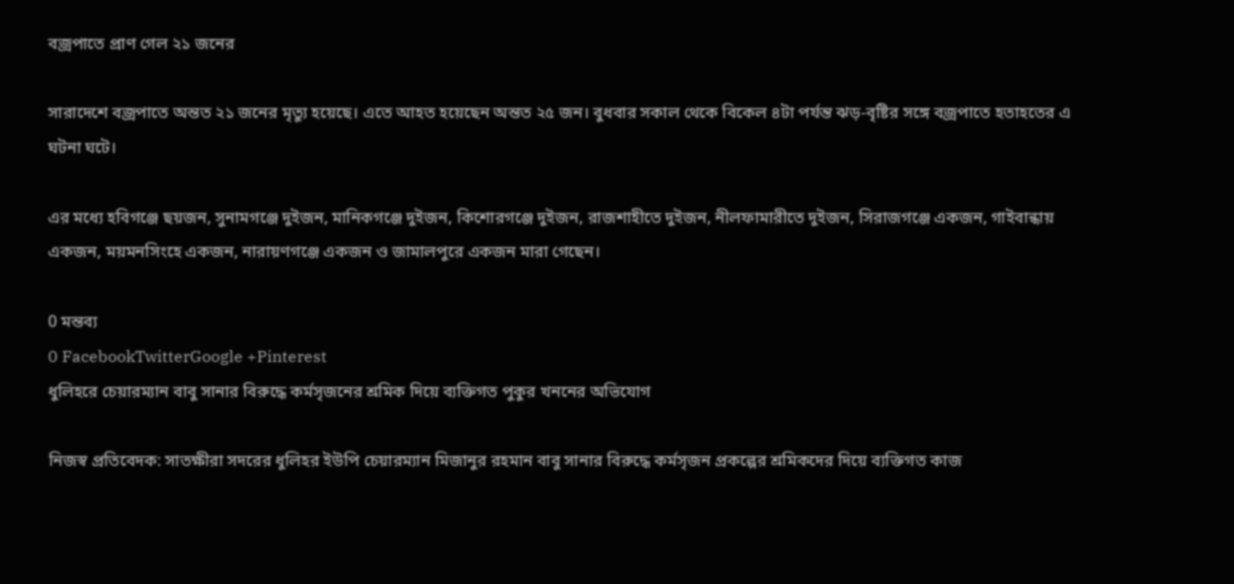বজ্রপাতে প্রাণ গেল ২১ জনের

সারাদেশে বজ্রপাতে অন্তত ২১ জনের মৃত্যু হয়েছে। এতে আহত হয়েছেন অন্তত ২৫ জন। বুধবার সকাল থেকে বিকেল ৪টা পর্যন্ত ঝড়-বৃষ্টির সঙ্গে বজ্রপাতে হতাহতের এ ঘটনা ঘটে।

এর মধ্যে হবিগঞ্জে ছয়জন, সুনামগঞ্জে দুইজন, মানিকগঞ্জে দুইজন, কিশোরগঞ্জে দুইজন, রাজশাহীতে দুইজন, নীলফামারীতে দুইজন, সিরাজগঞ্জে একজন, গাইবান্ধায় একজন, ময়মনসিংহে একজন, নারায়ণগঞ্জে একজন ও জামালপুরে একজন মারা গেছেন।

0 মন্তব্য
0 FacebookTwitterGoogle +Pinterest
ধুলিহরে চেয়ারম্যান বাবু সানার বিরুদ্ধে কর্মসৃজনের শ্রমিক দিয়ে ব্যক্তিগত পুকুর খননের অভিযোগ

নিজস্ব প্রতিবেদক: সাতক্ষীরা সদরের ধুলিহর ইউপি চেয়ারম্যান মিজানুর রহমান বাবু সানার বিরুদ্ধে কর্মসৃজন প্রকল্পের শ্রমিকদের দিয়ে ব্যক্তিগত কাজ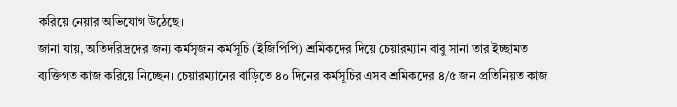করিয়ে নেয়ার অভিযোগ উঠেছে।
জানা যায়, অতিদরিদ্রদের জন্য কর্মসৃজন কর্মসূচি (ইজিপিপি) শ্রমিকদের দিয়ে চেয়ারম্যান বাবু সানা তার ইচ্ছামত ব্যক্তিগত কাজ করিয়ে নিচ্ছেন। চেয়ারম্যানের বাড়িতে ৪০ দিনের কর্মসূচির এসব শ্রমিকদের ৪/৫ জন প্রতিনিয়ত কাজ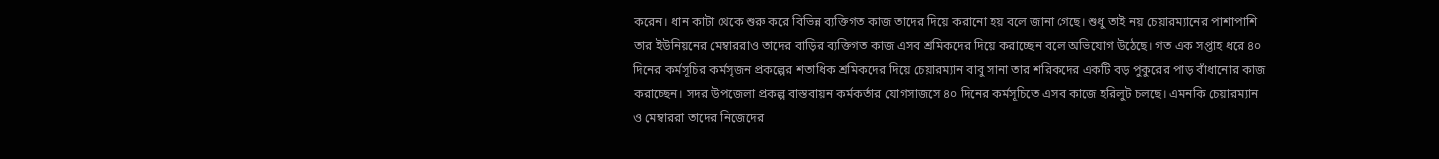করেন। ধান কাটা থেকে শুরু করে বিভিন্ন ব্যক্তিগত কাজ তাদের দিয়ে করানো হয় বলে জানা গেছে। শুধু তাই নয় চেয়ারম্যানের পাশাপাশি তার ইউনিয়নের মেম্বাররাও তাদের বাড়ির ব্যক্তিগত কাজ এসব শ্রমিকদের দিয়ে করাচ্ছেন বলে অভিযোগ উঠেছে। গত এক সপ্তাহ ধরে ৪০ দিনের কর্মসূচির কর্মসৃজন প্রকল্পের শতাধিক শ্রমিকদের দিয়ে চেয়ারম্যান বাবু সানা তার শরিকদের একটি বড় পুকুরের পাড় বাঁধানোর কাজ করাচ্ছেন। সদর উপজেলা প্রকল্প বাস্তবায়ন কর্মকর্তার যোগসাজসে ৪০ দিনের কর্মসূচিতে এসব কাজে হরিলুট চলছে। এমনকি চেয়ারম্যান ও মেম্বাররা তাদের নিজেদের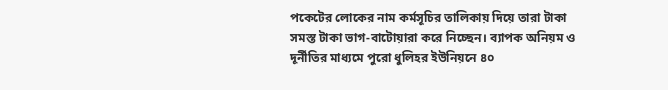পকেটের লোকের নাম কর্মসূচির তালিকায় দিয়ে তারা টাকা সমস্ত টাকা ভাগ-বাটোয়ারা করে নিচ্ছেন। ব্যাপক অনিয়ম ও দূর্নীতির মাধ্যমে পুরো ধুলিহর ইউনিয়নে ৪০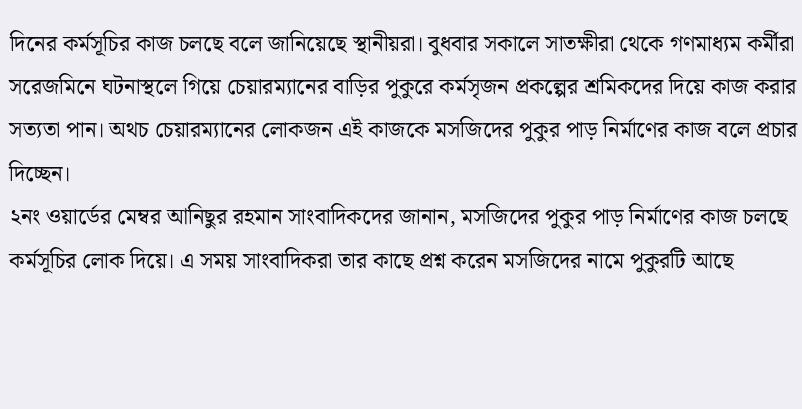দিনের কর্মসূচির কাজ চলছে বলে জানিয়েছে স্থানীয়রা। বুধবার সকালে সাতক্ষীরা থেকে গণমাধ্যম কর্মীরা সরেজমিনে ঘটনাস্থলে গিয়ে চেয়ারম্যানের বাড়ির পুকুরে কর্মসৃজন প্রকল্পের শ্রমিকদের দিয়ে কাজ করার সত্যতা পান। অথচ চেয়ারম্যানের লোকজন এই কাজকে মসজিদের পুকুর পাড় নির্মাণের কাজ বলে প্রচার দিচ্ছেন।
২নং ওয়ার্ডের মেম্বর আনিছুর রহমান সাংবাদিকদের জানান, মসজিদের পুকুর পাড় নির্মাণের কাজ চলছে কর্মসূচির লোক দিয়ে। এ সময় সাংবাদিকরা তার কাছে প্রশ্ন করেন মসজিদের নামে পুকুরটি আছে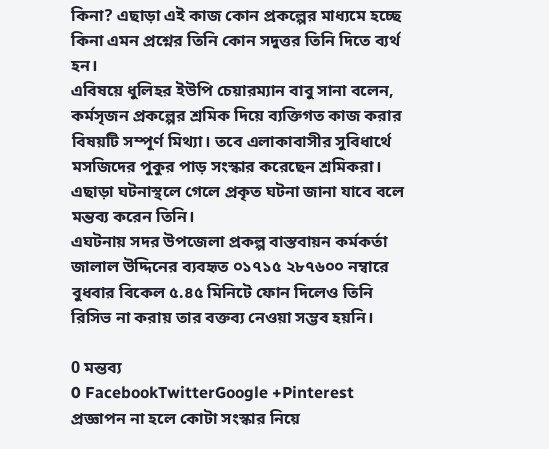কিনা? এছাড়া এই কাজ কোন প্রকল্পের মাধ্যমে হচ্ছে কিনা এমন প্রশ্নের তিনি কোন সদুত্তর তিনি দিতে ব্যর্থ হন।
এবিষয়ে ধুলিহর ইউপি চেয়ারম্যান বাবু সানা বলেন, কর্মসৃজন প্রকল্পের শ্রমিক দিয়ে ব্যক্তিগত কাজ করার বিষয়টি সম্পূর্ণ মিথ্যা। তবে এলাকাবাসীর সুবিধার্থে মসজিদের পুকুর পাড় সংস্কার করেছেন শ্রমিকরা। এছাড়া ঘটনাস্থলে গেলে প্রকৃত ঘটনা জানা যাবে বলে মন্তব্য করেন তিনি।
এঘটনায় সদর উপজেলা প্রকল্প বাস্তবায়ন কর্মকর্তা জালাল উদ্দিনের ব্যবহৃত ০১৭১৫ ২৮৭৬০০ নম্বারে বুধবার বিকেল ৫.৪৫ মিনিটে ফোন দিলেও তিনি রিসিভ না করায় তার বক্তব্য নেওয়া সম্ভব হয়নি।

0 মন্তব্য
0 FacebookTwitterGoogle +Pinterest
প্রজ্ঞাপন না হলে কোটা সংস্কার নিয়ে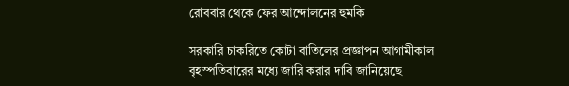রোববার থেকে ফের আন্দোলনের হুমকি

সরকারি চাকরিতে কোটা বাতিলের প্রজ্ঞাপন আগামীকাল বৃহস্পতিবারের মধ্যে জারি করার দাবি জানিয়েছে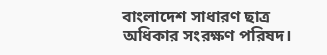বাংলাদেশ সাধারণ ছাত্র অধিকার সংরক্ষণ পরিষদ।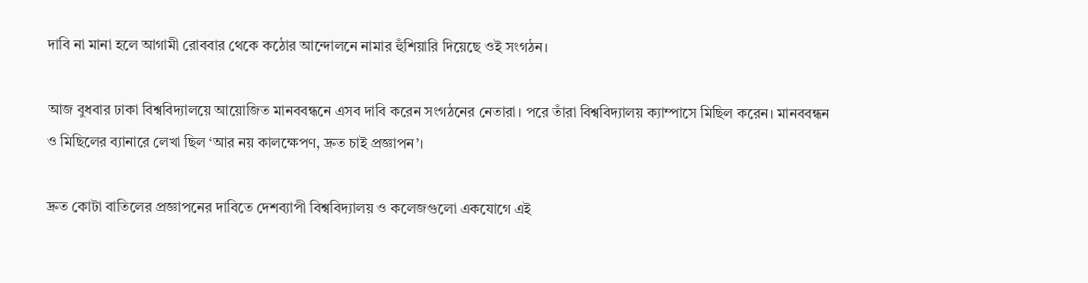দাবি না মানা হলে আগামী রোববার থেকে কঠোর আন্দোলনে নামার হুঁশিয়ারি দিয়েছে ওই সংগঠন।

আজ বুধবার ঢাকা বিশ্ববিদ্যালয়ে আয়োজিত মানববন্ধনে এসব দাবি করেন সংগঠনের নেতারা। পরে তাঁরা বিশ্ববিদ্যালয় ক্যাম্পাসে মিছিল করেন। মানববন্ধন ও মিছিলের ব্যানারে লেখা ছিল ‘আর নয় কালক্ষেপণ, দ্রুত চাই প্রজ্ঞাপন’।

দ্রুত কোটা বাতিলের প্রজ্ঞাপনের দাবিতে দেশব্যাপী বিশ্ববিদ্যালয় ও কলেজগুলো একযোগে এই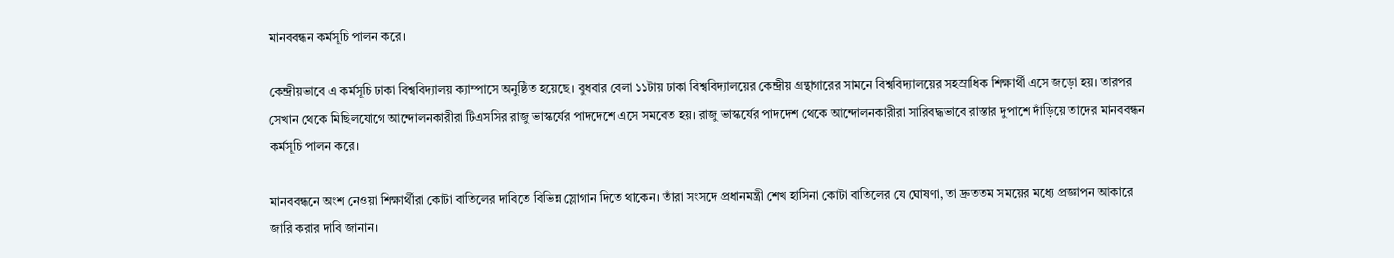মানববন্ধন কর্মসূচি পালন করে।

কেন্দ্রীয়ভাবে এ কর্মসূচি ঢাকা বিশ্ববিদ্যালয় ক্যাম্পাসে অনুষ্ঠিত হয়েছে। বুধবার বেলা ১১টায় ঢাকা বিশ্ববিদ্যালয়ের কেন্দ্রীয় গ্রন্থাগারের সামনে বিশ্ববিদ্যালয়ের সহস্রাধিক শিক্ষার্থী এসে জড়ো হয়। তারপর সেখান থেকে মিছিলযোগে আন্দোলনকারীরা টিএসসির রাজু ভাস্কর্যের পাদদেশে এসে সমবেত হয়। রাজু ভাস্কর্যের পাদদেশ থেকে আন্দোলনকারীরা সারিবদ্ধভাবে রাস্তার দুপাশে দাঁড়িয়ে তাদের মানববন্ধন কর্মসূচি পালন করে।

মানববন্ধনে অংশ নেওয়া শিক্ষার্থীরা কোটা বাতিলের দাবিতে বিভিন্ন স্লোগান দিতে থাকেন। তাঁরা সংসদে প্রধানমন্ত্রী শেখ হাসিনা কোটা বাতিলের যে ঘোষণা, তা দ্রুততম সময়ের মধ্যে প্রজ্ঞাপন আকারে জারি করার দাবি জানান।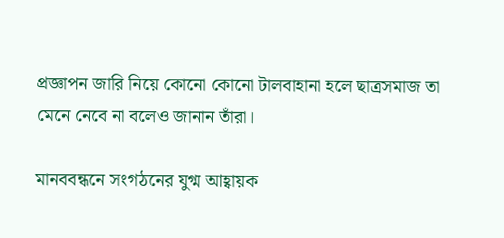প্রজ্ঞাপন জারি নিয়ে কোনো কোনো টালবাহানা হলে ছাত্রসমাজ তা মেনে নেবে না বলেও জানান তাঁরা।

মানববন্ধনে সংগঠনের যুগ্ম আহ্বায়ক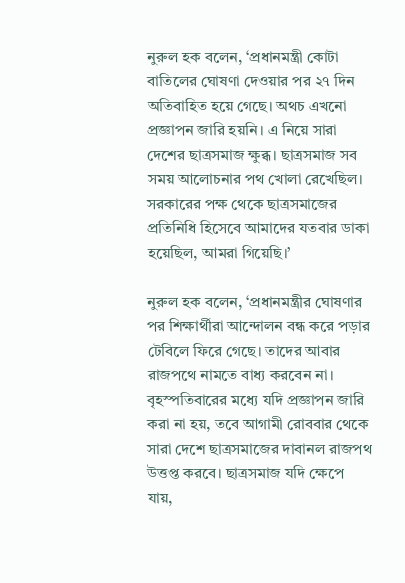নুরুল হক বলেন, ‘প্রধানমন্ত্রী কোটা বাতিলের ঘোষণা দেওয়ার পর ২৭ দিন অতিবাহিত হয়ে গেছে। অথচ এখনো প্রজ্ঞাপন জারি হয়নি। এ নিয়ে সারা দেশের ছাত্রসমাজ ক্ষুব্ধ। ছাত্রসমাজ সব সময় আলোচনার পথ খোলা রেখেছিল। সরকারের পক্ষ থেকে ছাত্রসমাজের প্রতিনিধি হিসেবে আমাদের যতবার ডাকা হয়েছিল, আমরা গিয়েছি।’

নুরুল হক বলেন, ‘প্রধানমন্ত্রীর ঘোষণার পর শিক্ষার্থীরা আন্দোলন বন্ধ করে পড়ার টেবিলে ফিরে গেছে। তাদের আবার রাজপথে নামতে বাধ্য করবেন না। বৃহস্পতিবারের মধ্যে যদি প্রজ্ঞাপন জারি করা না হয়, তবে আগামী রোববার থেকে সারা দেশে ছাত্রসমাজের দাবানল রাজপথ উত্তপ্ত করবে। ছাত্রসমাজ যদি ক্ষেপে যায়,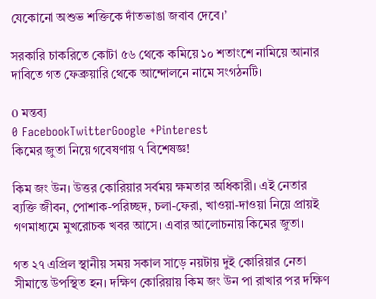যেকোনো অশুভ শক্তিকে দাঁতভাঙা জবাব দেবে।’

সরকারি চাকরিতে কোটা ৫৬ থেকে কমিয়ে ১০ শতাংশে নামিয়ে আনার দাবিতে গত ফেব্রুয়ারি থেকে আন্দোলনে নামে সংগঠনটি।

0 মন্তব্য
0 FacebookTwitterGoogle +Pinterest
কিমের জুতা নিয়ে গবেষণায় ৭ বিশেষজ্ঞ!

কিম জং উন। উত্তর কোরিয়ার সর্বময় ক্ষমতার অধিকারী। এই নেতার ব্যক্তি জীবন, পোশাক-পরিচ্ছদ, চলা-ফেরা, খাওয়া-দাওয়া নিয়ে প্রায়ই গণমাধ্যমে মুখরোচক খবর আসে। এবার আলোচনায় কিমের জুতা।

গত ২৭ এপ্রিল স্থানীয় সময় সকাল সাড়ে নয়টায় দুই কোরিয়ার নেতা সীমান্তে উপস্থিত হন। দক্ষিণ কোরিয়ায় কিম জং উন পা রাখার পর দক্ষিণ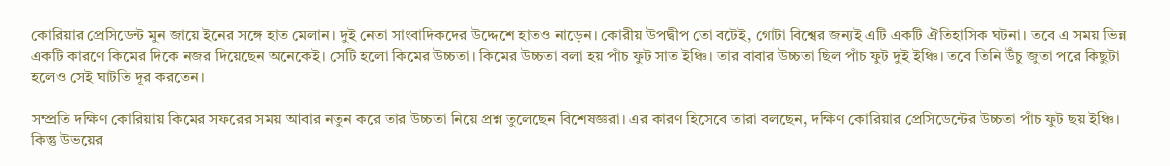কোরিয়ার প্রেসিডেন্ট মুন জায়ে ইনের সঙ্গে হাত মেলান। দুই নেতা সাংবাদিকদের উদ্দেশে হাতও নাড়েন। কোরীয় উপদ্বীপ তো বটেই, গোটা বিশ্বের জন্যই এটি একটি ঐতিহাসিক ঘটনা। তবে এ সময় ভিন্ন একটি কারণে কিমের দিকে নজর দিয়েছেন অনেকেই। সেটি হলো কিমের উচ্চতা। কিমের উচ্চতা বলা হয় পাঁচ ফুট সাত ইঞ্চি। তার বাবার উচ্চতা ছিল পাঁচ ফুট দুই ইঞ্চি। তবে তিনি উঁচু জুতা পরে কিছুটা হলেও সেই ঘাটতি দূর করতেন।

সম্প্রতি দক্ষিণ কোরিয়ায় কিমের সফরের সময় আবার নতুন করে তার উচ্চতা নিয়ে প্রশ্ন তুলেছেন বিশেষজ্ঞরা। এর কারণ হিসেবে তারা বলছেন, দক্ষিণ কোরিয়ার প্রেসিডেন্টের উচ্চতা পাঁচ ফুট ছয় ইঞ্চি। কিন্তু উভয়ের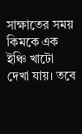সাক্ষাতের সময় কিমকে এক ইঞ্চি খাটো দেখা যায়। তবে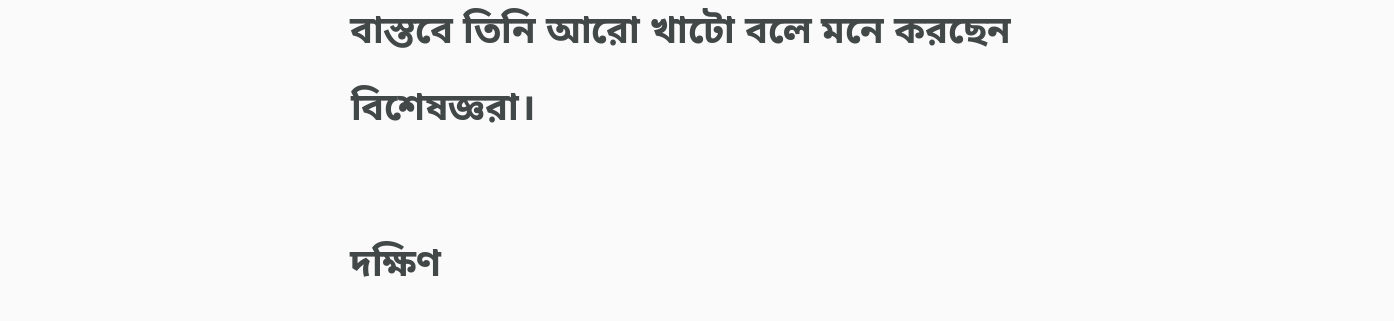বাস্তবে তিনি আরো খাটো বলে মনে করছেন বিশেষজ্ঞরা।

দক্ষিণ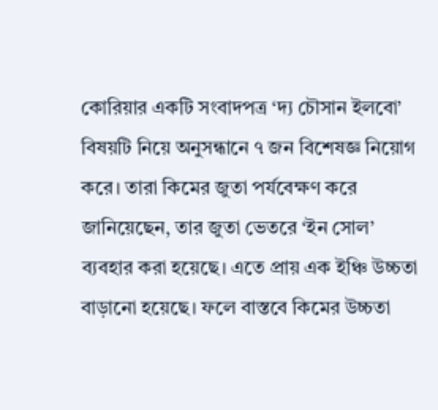কোরিয়ার একটি সংবাদপত্র ‘দ্য চৌসান ইলবো’ বিষয়টি নিয়ে অনুসন্ধানে ৭ জন বিশেষজ্ঞ নিয়োগ করে। তারা কিমের জুতা পর্যবেক্ষণ করে জানিয়েছেন, তার জুতা ভেতরে ‘ইন সোল’ ব্যবহার করা হয়েছে। এতে প্রায় এক ইঞ্চি উচ্চতা বাড়ানো হয়েছে। ফলে বাস্তবে কিমের উচ্চতা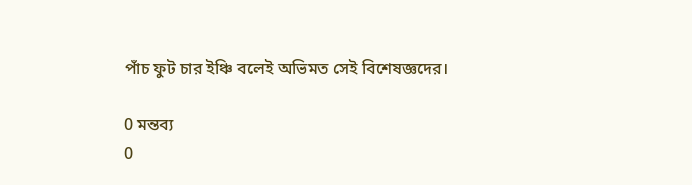পাঁচ ফুট চার ইঞ্চি বলেই অভিমত সেই বিশেষজ্ঞদের।

0 মন্তব্য
0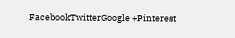FacebookTwitterGoogle +Pinterest